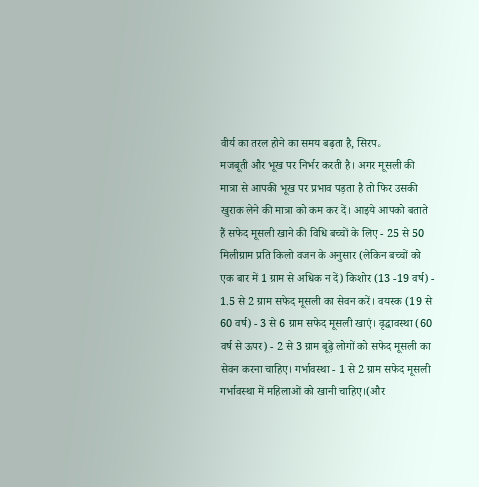वीर्य का तरल होने का समय बढ़ता है, सिरप。
मजबूती और भूख पर निर्भर करती है। अगर मूसली की मात्रा से आपकी भूख पर प्रभाव पड़ता है तो फिर उसकी खुराक लेने की मात्रा को कम कर दें। आइये आपको बताते हैं सफेद मूसली खाने की विधि बच्चों के लिए - 25 से 50 मिलीग्राम प्रति किलो वजन के अनुसार (लेकिन बच्चों को एक बार में 1 ग्राम से अधिक न दें) किशोर (13 -19 वर्ष) - 1.5 से 2 ग्राम सफेद मूसली का सेवन करें। वयस्क (19 से 60 वर्ष) - 3 से 6 ग्राम सफेद मूसली खाएं। वृद्धावस्था (60 वर्ष से ऊपर) - 2 से 3 ग्राम बूढ़े लोगों को सफेद मूसली का सेवन करना चाहिए। गर्भावस्था - 1 से 2 ग्राम सफेद मूसली गर्भावस्था में महिलाओं को खानी चाहिए।(और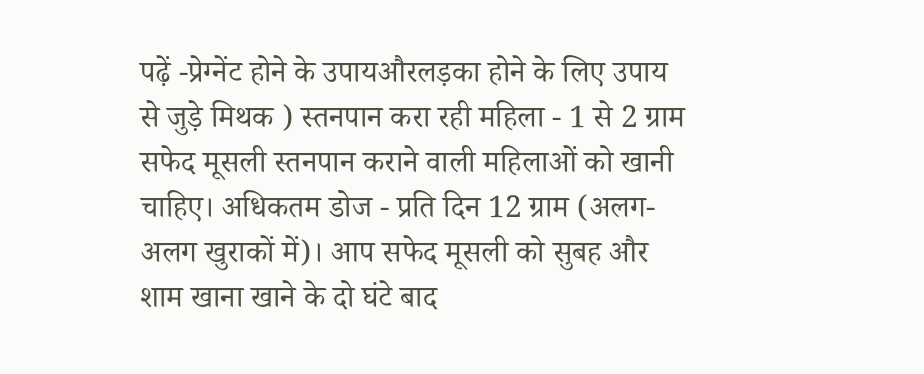पढ़ें -प्रेग्नेंट होने के उपायऔरलड़का होने के लिए उपाय से जुड़े मिथक ) स्तनपान करा रही महिला - 1 से 2 ग्राम सफेद मूसली स्तनपान कराने वाली महिलाओं को खानी चाहिए। अधिकतम डोज - प्रति दिन 12 ग्राम (अलग-अलग खुराकों में)। आप सफेद मूसली को सुबह और शाम खाना खाने के दो घंटे बाद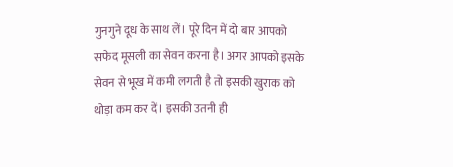गुनगुने दूध के साथ लें। पूरे दिन में दो बार आपको सफेद मूसली का सेवन करना है। अगर आपको इसके सेवन से भूख में कमी लगती है तो इसकी खुराक को थोड़ा कम कर दें। इसकी उतनी ही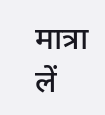मात्रा लें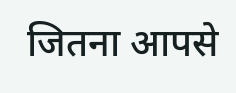जितना आपसे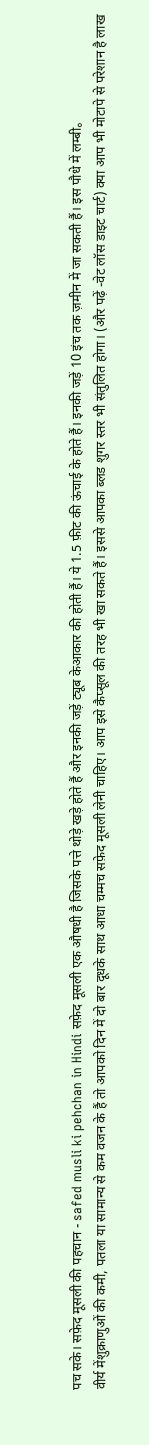पच सके। सफ़ेद मूसली की पहचान - safed musli ki pehchan in Hindi सफ़ेद मूसली एक औषधी है जिसके पत्ते थोड़े खड़े होते हैं और इनकी जड़ें ट्यूब केआकार की होती हैं। ये 1.5 फ़ीट की ऊंचाई के होते हैं। इनकी जड़ें 10 इंच तक ज़मीन में जा सकती हैं। इस पौधे में लम्बी。
वीर्य मेंशुक्राणुओं की कमी, पतला या सामान्य से कम वजन के हैं तो आपको दिन में दो बार दूधके साथ आधा चम्मच सफ़ेद मूसली लेनी चाहिए। आप इसे कैप्सूल की तरह भी खा सकते हैं। इससे आपका ब्लड शुगर स्तर भी संतुलित होगा। (और पढ़ें -वेट लॉस डाइट चार्ट) क्या आप भी मोटापे से परेशान है लाख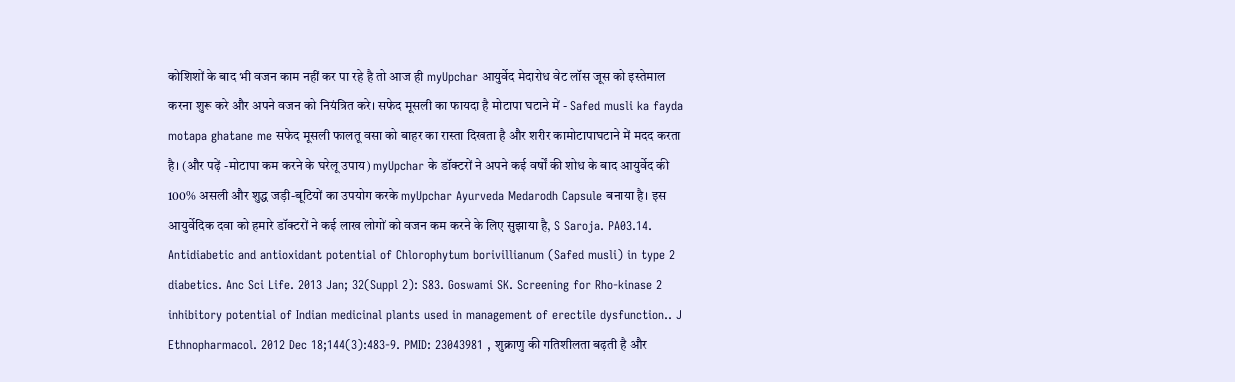कोशिशों के बाद भी वजन काम नहीं कर पा रहे है तो आज ही myUpchar आयुर्वेद मेदारोध वेट लॉस जूस को इस्तेमाल करना शुरू करे और अपने वजन को नियंत्रित करे। सफेद मूसली का फायदा है मोटापा घटाने में - Safed musli ka fayda motapa ghatane me सफेद मूसली फालतू वसा को बाहर का रास्ता दिखता है और शरीर कामोटापाघटाने में मदद करता है। (और पढ़ें -मोटापा कम करने के घरेलू उपाय) myUpchar के डॉक्टरों ने अपने कई वर्षों की शोध के बाद आयुर्वेद की 100% असली और शुद्ध जड़ी-बूटियों का उपयोग करके myUpchar Ayurveda Medarodh Capsule बनाया है। इस आयुर्वेदिक दवा को हमारे डॉक्टरों ने कई लाख लोगों को वजन कम करने के लिए सुझाया है, S Saroja. PA03.14. Antidiabetic and antioxidant potential of Chlorophytum borivillianum (Safed musli) in type 2 diabetics. Anc Sci Life. 2013 Jan; 32(Suppl 2): S83. Goswami SK. Screening for Rho-kinase 2 inhibitory potential of Indian medicinal plants used in management of erectile dysfunction.. J Ethnopharmacol. 2012 Dec 18;144(3):483-9. PMID: 23043981 , शुक्राणु की गतिशीलता बढ़ती है और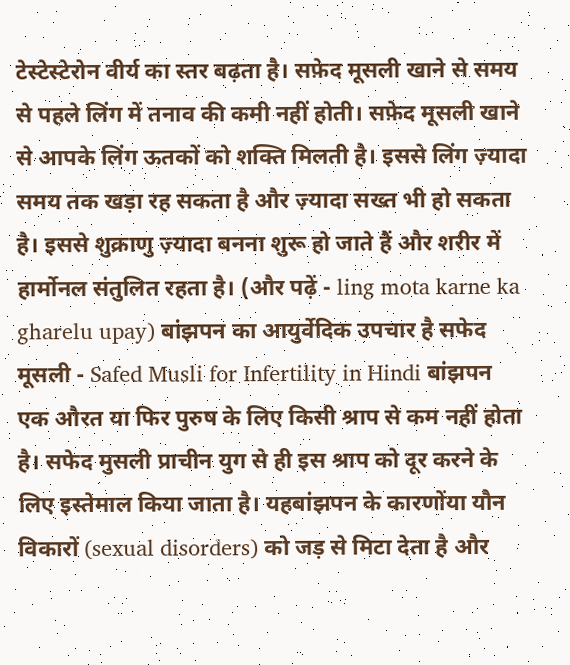टेस्टेस्टेरोन वीर्य का स्तर बढ़ता है। सफ़ेद मूसली खाने से समय से पहले लिंग में तनाव की कमी नहीं होती। सफ़ेद मूसली खाने से आपके लिंग ऊतकों को शक्ति मिलती है। इससे लिंग ज़्यादा समय तक खड़ा रह सकता है और ज़्यादा सख्त भी हो सकता है। इससे शुक्राणु ज़्यादा बनना शुरू हो जाते हैं और शरीर में हार्मोनल संतुलित रहता है। (और पढ़ें - ling mota karne ka gharelu upay) बांझपन का आयुर्वेदिक उपचार है सफेद मूसली - Safed Musli for Infertility in Hindi बांझपन एक औरत या फिर पुरुष के लिए किसी श्राप से कम नहीं होता है। सफेद मुसली प्राचीन युग से ही इस श्राप को दूर करने के लिए इस्तेमाल किया जाता है। यहबांझपन के कारणोंया यौन विकारों (sexual disorders) को जड़ से मिटा देता है और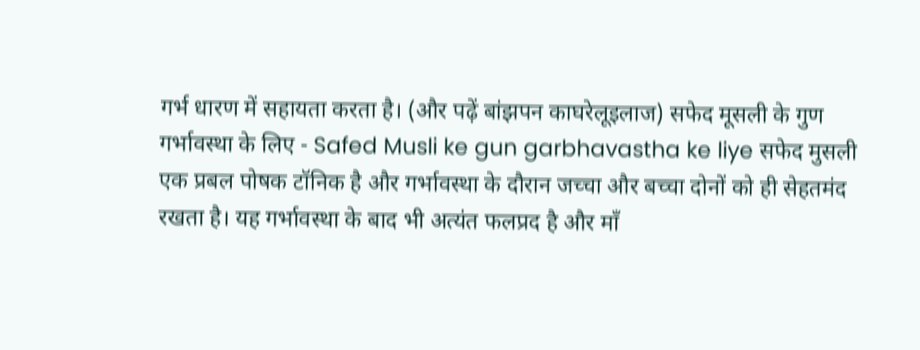गर्भ धारण में सहायता करता है। (और पढ़ें बांझपन काघरेलूइलाज) सफेद मूसली के गुण गर्भावस्था के लिए - Safed Musli ke gun garbhavastha ke liye सफेद मुसली एक प्रबल पोषक टॉनिक है और गर्भावस्था के दौरान जच्चा और बच्चा दोनों को ही सेहतमंद रखता है। यह गर्भावस्था के बाद भी अत्यंत फलप्रद है और माँ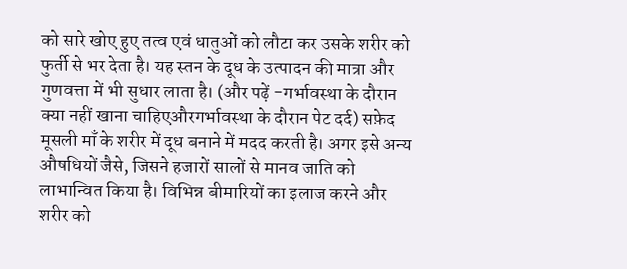को सारे खोए हुए तत्व एवं धातुओं को लौटा कर उसके शरीर को फुर्ती से भर देता है। यह स्तन के दूध के उत्पादन की मात्रा और गुणवत्ता में भी सुधार लाता है। (और पढ़ें -गर्भावस्था के दौरान क्या नहीं खाना चाहिएऔरगर्भावस्था के दौरान पेट दर्द) सफ़ेद मूसली माँ के शरीर में दूध बनाने में मदद करती है। अगर इसे अन्य औषधियों जैसे, जिसने हजारों सालों से मानव जाति को लाभान्वित किया है। विभिन्न बीमारियों का इलाज करने और शरीर को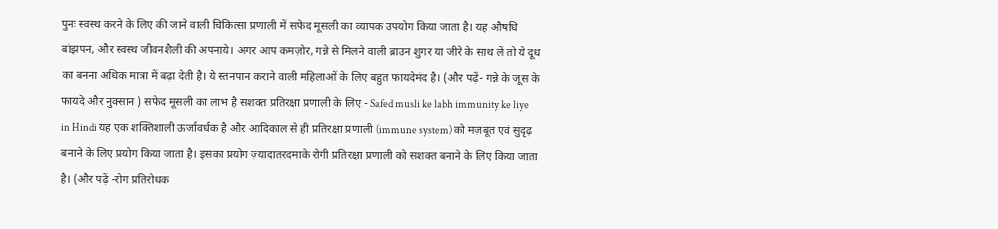पुनः स्वस्थ करने के लिए की जाने वाली चिकित्सा प्रणाली में सफेद मूसली का व्यापक उपयोग किया जाता है। यह औषधि बांझपन, और स्वस्थ जीवनशैली की अपनाये। अगर आप कमज़ोर, गन्ने से मिलने वाली ब्राउन शुगर या जीरे के साथ लें तो ये दूध का बनना अधिक मात्रा में बढ़ा देती है। ये स्तनपान कराने वाली महिलाओं के लिए बहुत फायदेमंद है। (और पढ़ें- गन्ने के जूस के फायदे और नुक्सान ) सफेद मूसली का लाभ है सशक्त प्रतिरक्षा प्रणाली के लिए - Safed musli ke labh immunity ke liye in Hindi यह एक शक्तिशाली ऊर्जावर्धक है और आदिकाल से ही प्रतिरक्षा प्रणाली (immune system) को मज़बूत एवं सुदृढ़ बनाने के लिए प्रयोग किया जाता है। इसका प्रयोग ज़्यादातरदमाके रोगी प्रतिरक्षा प्रणाली को सशक्त बनाने के लिए किया जाता है। (और पढ़ें -रोग प्रतिरोधक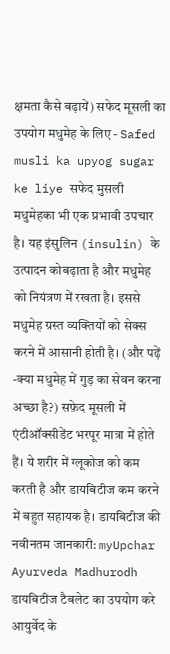क्षमता कैसे बढ़ायें) सफेद मूसली का उपयोग मधुमेह के लिए - Safed musli ka upyog sugar ke liye सफेद मुसली मधुमेहका भी एक प्रभावी उपचार है। यह इंसुलिन (insulin) के उत्पादन कोबढ़ाता है और मधुमेह को नियंत्रण में रखता है। इससे मधुमेह ग्रस्त व्यक्तियों को सेक्स करने में आसानी होती है। (और पढ़ें -क्या मधुमेह में गुड़ का सेवन करना अच्छा है?) सफ़ेद मूसली में एंटीऑक्सीडेंट भरपूर मात्रा में होते हैं। ये शरीर में ग्लूकोज को कम करती है और डायबिटीज कम करने में बहुत सहायक है। डायबिटीज की नवीनतम जानकारी: myUpchar Ayurveda Madhurodh डायबिटीज टैबलेट का उपयोग करे आयुर्वेद के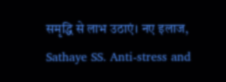समृद्धि से लाभ उठाएं। नए इलाज, Sathaye SS. Anti-stress and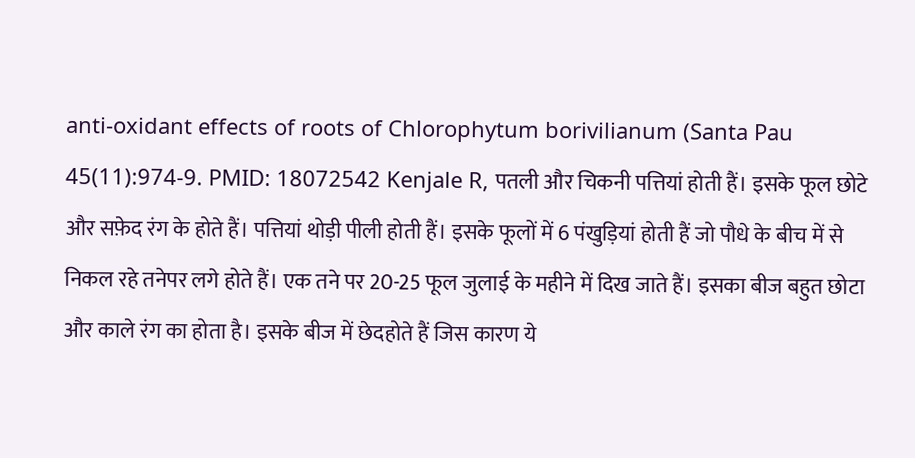anti-oxidant effects of roots of Chlorophytum borivilianum (Santa Pau 45(11):974-9. PMID: 18072542 Kenjale R, पतली और चिकनी पत्तियां होती हैं। इसके फूल छोटे और सफ़ेद रंग के होते हैं। पत्तियां थोड़ी पीली होती हैं। इसके फूलों में 6 पंखुड़ियां होती हैं जो पौधे के बीच में से निकल रहे तनेपर लगे होते हैं। एक तने पर 20-25 फूल जुलाई के महीने में दिख जाते हैं। इसका बीज बहुत छोटा और काले रंग का होता है। इसके बीज में छेदहोते हैं जिस कारण ये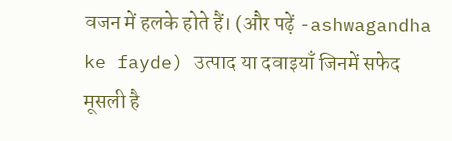वजन में हलके होते हैं। (और पढ़ें -ashwagandha ke fayde) उत्पाद या दवाइयाँ जिनमें सफेद मूसली है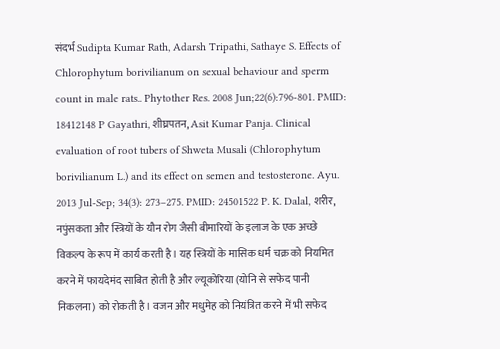संदर्भ Sudipta Kumar Rath, Adarsh Tripathi, Sathaye S. Effects of Chlorophytum borivilianum on sexual behaviour and sperm count in male rats.. Phytother Res. 2008 Jun;22(6):796-801. PMID: 18412148 P Gayathri, शीघ्रपतन, Asit Kumar Panja. Clinical evaluation of root tubers of Shweta Musali (Chlorophytum borivilianum L.) and its effect on semen and testosterone. Ayu. 2013 Jul-Sep; 34(3): 273–275. PMID: 24501522 P. K. Dalal, शरीर, नपुंसकता और स्त्रियों के यौन रोग जैसी बीमारियों के इलाज के एक अच्छे विकल्प के रूप में कार्य करती है। यह स्त्रियों के मासिक धर्म चक्र को नियमित करने में फायदेमंद साबित होती है और ल्यूकोरिया (योनि से सफेद पानी निकलना) को रोकती है। वजन और मधुमेह को नियंत्रित करने में भी सफेद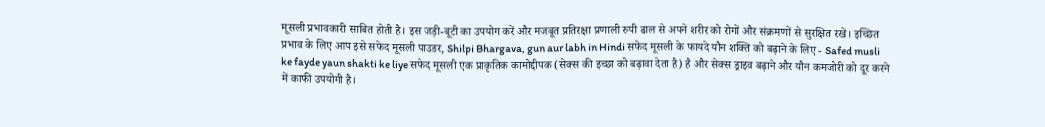मूसली प्रभावकारी साबित होती है। इस जड़ी-बूटी का उपयोग करें और मजबूत प्रतिरक्षा प्रणाली रुपी ढाल से अपने शरीर को रोगों और संक्रमणों से सुरक्षित रखें। इच्छित प्रभाव के लिए आप इसे सफेद मूसली पाउडर, Shilpi Bhargava, gun aur labh in Hindi सफेद मूसली के फायदे यौन शक्ति को बढ़ाने के लिए - Safed musli ke fayde yaun shakti ke liye सफेद मूसली एक प्राकृतिक कामोद्दीपक (सेक्स की इच्छा को बढ़ावा देता है) है और सेक्स ड्राइव बढ़ाने और यौन कमजोरी को दूर करने में काफी उपयोगी है।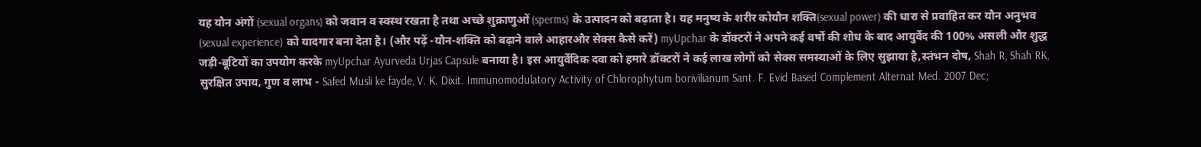यह यौन अंगों (sexual organs) को जवान व स्वस्थ रखता है तथा अच्छे शुक्राणुओं (sperms) के उत्पादन को बढ़ाता है। यह मनुष्य के शरीर कोयौन शक्ति(sexual power) की धारा से प्रवाहित कर यौन अनुभव (sexual experience) को यादगार बना देता है। (और पढ़ें -यौन-शक्ति को बढ़ाने वाले आहारऔर सेक्स कैसे करें) myUpchar के डॉक्टरों ने अपने कई वर्षों की शोध के बाद आयुर्वेद की 100% असली और शुद्ध जड़ी-बूटियों का उपयोग करके myUpchar Ayurveda Urjas Capsule बनाया है। इस आयुर्वेदिक दवा को हमारे डॉक्टरों ने कई लाख लोगों को सेक्स समस्याओं के लिए सुझाया है,स्तंभन दोष, Shah R, Shah RK, सुरक्षित उपाय, गुण व लाभ - Safed Musli ke fayde, V. K. Dixit. Immunomodulatory Activity of Chlorophytum borivilianum Sant. F. Evid Based Complement Alternat Med. 2007 Dec;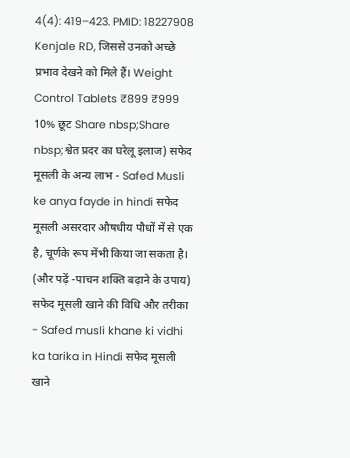4(4): 419–423. PMID: 18227908 Kenjale RD, जिससे उनको अच्छे प्रभाव देखने को मिले हैं। Weight Control Tablets ₹899 ₹999 10% छूट Share nbsp;Share nbsp;श्वेत प्रदर का घरेलू इलाज) सफेद मूसली के अन्य लाभ - Safed Musli ke anya fayde in hindi सफेद मूसली असरदार औषधीय पौधों में से एक है, चूर्णके रूप मेंभी किया जा सकता है। (और पढ़ें -पाचन शक्ति बढ़ाने के उपाय) सफेद मूसली खाने की विधि और तरीका - Safed musli khane ki vidhi ka tarika in Hindi सफेद मूसली खाने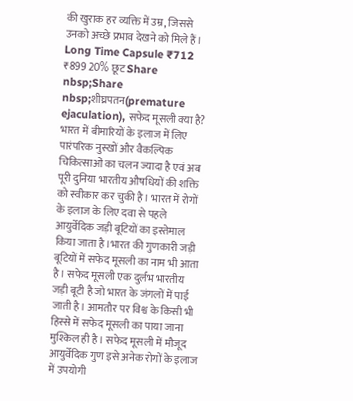की खुराक हर व्यक्ति में उम्र, जिससे उनको अच्छे प्रभाव देखने को मिले हैं। Long Time Capsule ₹712 ₹899 20% छूट Share nbsp;Share nbsp;शीघ्रपतन(premature ejaculation), सफेद मूसली क्या है? भारत में बीमारियों के इलाज में लिए पारंपरिक नुस्खों और वैकल्पिक चिकित्साओं का चलन ज्यादा है एवं अब पूरी दुनिया भारतीय औषधियों की शक्ति को स्वीकार कर चुकी है। भारत में रोगों के इलाज के लिए दवा से पहले आयुर्वेदिक जड़ी बूटियों का इस्तेमाल किया जाता है।भारत की गुणकारी जड़ी बूटियों में सफेद मूसली का नाम भी आता है। सफेद मूसली एक दुर्लभ भारतीय जड़ी बूटी है जो भारत के जंगलों में पाई जाती है। आमतौर पर विश्व के किसी भी हिस्से में सफेद मूसली का पाया जाना मुश्किल ही है। सफेद मूसली में मौजूद आयुर्वेदिक गुण इसे अनेक रोगों के इलाज में उपयोगी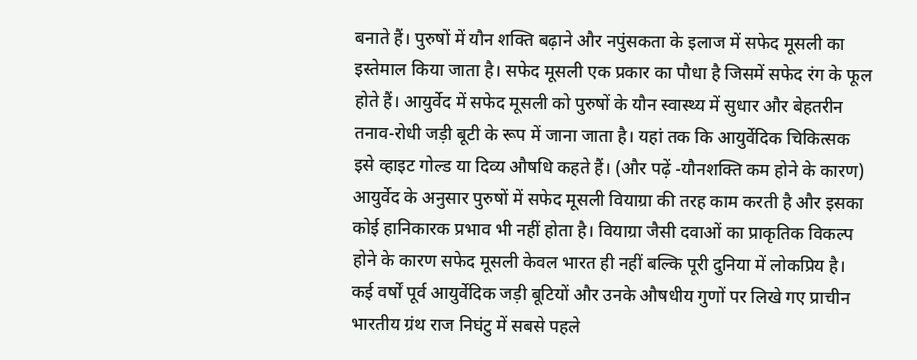बनाते हैं। पुरुषों में यौन शक्ति बढ़ाने और नपुंसकता के इलाज में सफेद मूसली का इस्तेमाल किया जाता है। सफेद मूसली एक प्रकार का पौधा है जिसमें सफेद रंग के फूल होते हैं। आयुर्वेद में सफेद मूसली को पुरुषों के यौन स्वास्थ्य में सुधार और बेहतरीन तनाव-रोधी जड़ी बूटी के रूप में जाना जाता है। यहां तक कि आयुर्वेदिक चिकित्सक इसे व्हाइट गोल्ड या दिव्य औषधि कहते हैं। (और पढ़ें -यौनशक्ति कम होने के कारण) आयुर्वेद के अनुसार पुरुषों में सफेद मूसली वियाग्रा की तरह काम करती है और इसका कोई हानिकारक प्रभाव भी नहीं होता है। वियाग्रा जैसी दवाओं का प्राकृतिक विकल्प होने के कारण सफेद मूसली केवल भारत ही नहीं बल्कि पूरी दुनिया में लोकप्रिय है। कई वर्षों पूर्व आयुर्वेदिक जड़ी बूटियों और उनके औषधीय गुणों पर लिखे गए प्राचीन भारतीय ग्रंथ राज निघंटु में सबसे पहले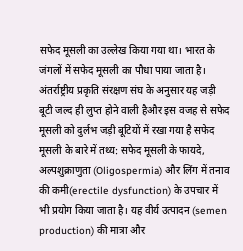सफेद मूसली का उल्लेख किया गया था। भारत के जंगलों में सफेद मूसली का पौधा पाया जाता है। अंतर्राष्ट्रीय प्रकृति संरक्षण संघ के अनुसार यह जड़ी बूटी जल्द ही लुप्त होने वाली हैऔर इस वजह से सफेद मूसली को दुर्लभ जड़ी बूटियों में रखा गया है सफेद मूसली के बारे में तथ्य: सफेद मूसली के फायदे, अल्पशुक्राणुता (Oligospermia) और लिंग में तनाव की कमी(erectile dysfunction) के उपचार में भी प्रयोग किया जाता है। यह वीर्य उत्पादन (semen production) की मात्रा और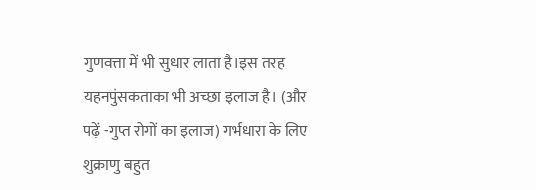गुणवत्ता में भी सुधार लाता है।इस तरह यहनपुंसकताका भी अच्छा इलाज है। (और पढ़ें -गुप्त रोगों का इलाज) गर्भधारा के लिए शुक्राणु बहुत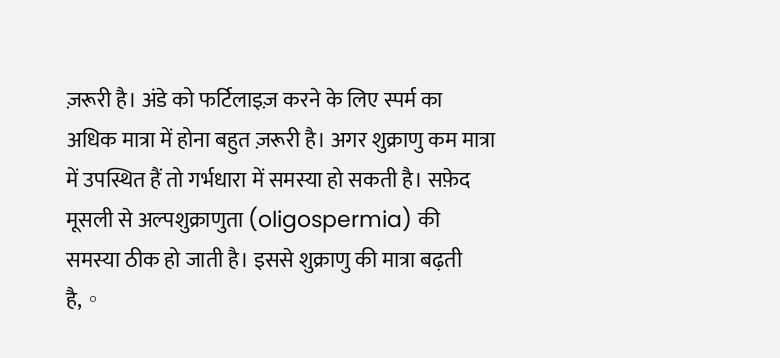ज़रूरी है। अंडे को फर्टिलाइज़ करने के लिए स्पर्म का अधिक मात्रा में होना बहुत ज़रूरी है। अगर शुक्राणु कम मात्रा में उपस्थित हैं तो गर्भधारा में समस्या हो सकती है। सफ़ेद मूसली से अल्पशुक्राणुता (oligospermia) की समस्या ठीक हो जाती है। इससे शुक्राणु की मात्रा बढ़ती है,。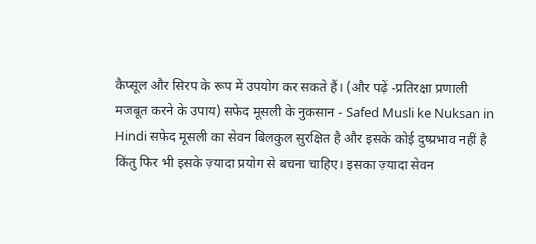कैप्सूल और सिरप के रूप में उपयोग कर सकते हैं। (और पढ़ें -प्रतिरक्षा प्रणाली मजबूत करने के उपाय) सफेद मूसली के नुकसान - Safed Musli ke Nuksan in Hindi सफेद मूसली का सेवन बिलकुल सुरक्षित है और इसके कोई दुष्प्रभाव नहीं है किंतु फिर भी इसके ज़्यादा प्रयोग से बचना चाहिए। इसका ज़्यादा सेवन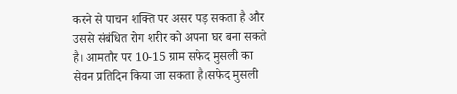करने से पाचन शक्ति पर असर पड़ सकता है और उससे संबंधित रोग शरीर को अपना घर बना सकते है। आमतौर पर 10-15 ग्राम सफेद मुसली का सेवन प्रतिदिन किया जा सकता है।सफेद मुसली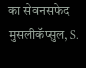का सेवनसफेद मुसलीकॅप्सुल, S.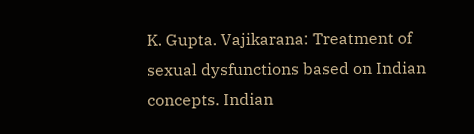K. Gupta. Vajikarana: Treatment of sexual dysfunctions based on Indian concepts. Indian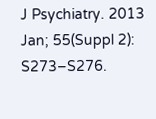J Psychiatry. 2013 Jan; 55(Suppl 2): S273–S276.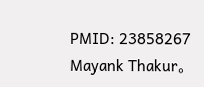PMID: 23858267 Mayank Thakur。